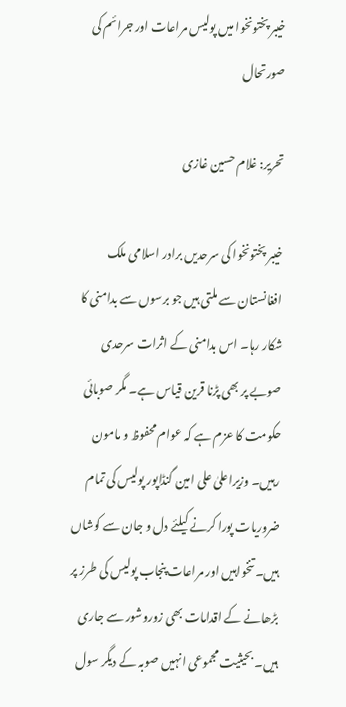خیبر پختونخوا میں پولیس مراعات اور جرائم کی صورتحال

تحریر: غلام حسین غازی

خیبر پختونخوا کی سرحدیں برادر اسلامی ملک افغانستان سے ملتی ہیں جو برسوں سے بدامنی کا شکار رہا۔ اس بدامنی کے اثرات سرحدی صوبے پر بھی پڑنا قرین قیاس ہے۔ مگر صوبائی حکومت کا عزم ہے کہ عوام محفوظ و مامون رہیں۔ وزیراعلیٰ علی امین گنڈاپور پولیس کی تمام ضروریات پورا کرنے کیلئے دل و جان سے کوشاں ہیں۔ تنخواہیں اور مراعات پنجاب پولیس کی طرز پر بڑھانے کے اقدامات بھی زوروشور سے جاری ہیں۔ بحیثیت مجموعی انہیں صوبہ کے دیگر سول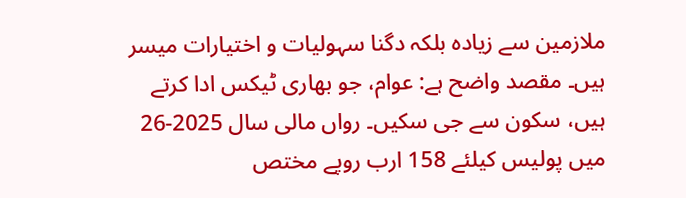ملازمین سے زیادہ بلکہ دگنا سہولیات و اختیارات میسر ہیں۔ مقصد واضح ہے: عوام، جو بھاری ٹیکس ادا کرتے ہیں، سکون سے جی سکیں۔ رواں مالی سال 2025-26 میں پولیس کیلئے 158 ارب روپے مختص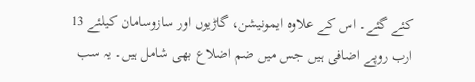کئے گئے۔ اس کے علاوہ ایمونیشن، گاڑیوں اور سازوسامان کیلئے 13 ارب روپے اضافی ہیں جس میں ضم اضلاع بھی شامل ہیں۔ یہ سب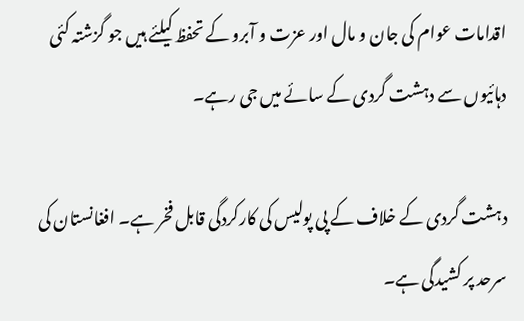اقدامات عوام کی جان و مال اور عزت و آبرو کے تحفظ کیلئے ہیں جو گزشتہ کئی دہائیوں سے دہشت گردی کے سائے میں جی رہے۔

دہشت گردی کے خلاف کے پی پولیس کی کارکردگی قابل فخر ہے۔ افغانستان کی سرحد پر کشیدگی ہے۔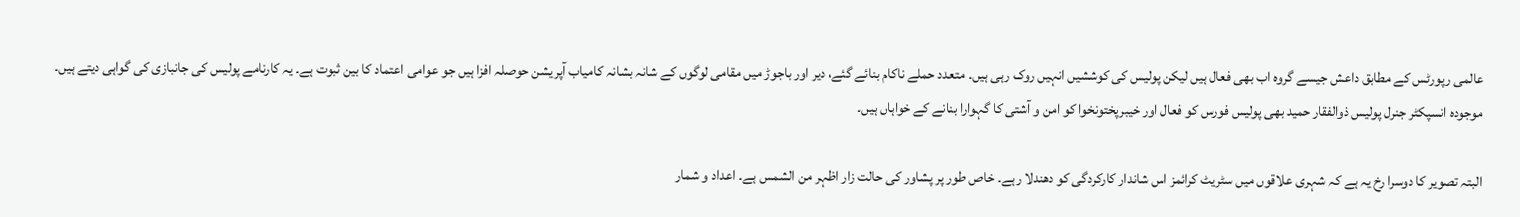عالمی رپورٹس کے مطابق داعش جیسے گروہ اب بھی فعال ہیں لیکن پولیس کی کوششیں انہیں روک رہی ہیں۔ متعدد حملے ناکام بنائے گئے، دیر اور باجوڑ میں مقامی لوگوں کے شانہ بشانہ کامیاب آپریشن حوصلہ افزا ہیں جو عوامی اعتماد کا بین ثبوت ہے۔ یہ کارنامے پولیس کی جانبازی کی گواہی دیتے ہیں۔ موجودہ انسپکٹر جنرل پولیس ذوالفقار حمید بھی پولیس فورس کو فعال اور خیبرپختونخوا کو امن و آشتی کا گہوارا بنانے کے خواہاں ہیں۔

البتہ تصویر کا دوسرا رخ یہ ہے کہ شہری علاقوں میں سٹریٹ کرائمز اس شاندار کارکردگی کو دھندلا رہے۔ خاص طور پر پشاور کی حالت زار اظہر من الشمس ہے۔ اعداد و شمار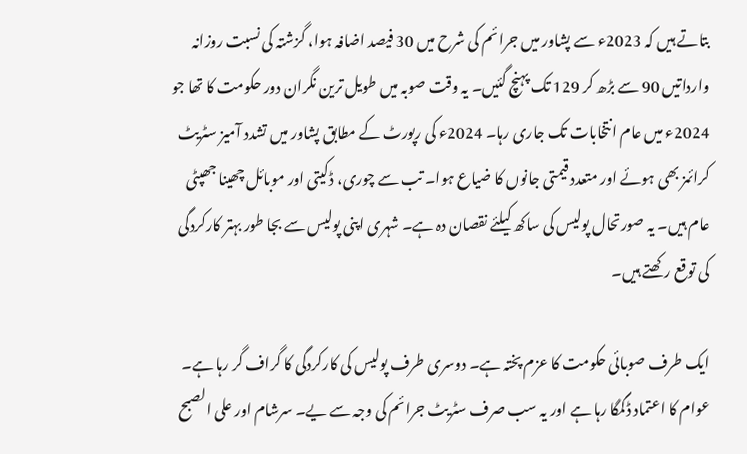بتاتے ہیں کہ 2023ء سے پشاور میں جرائم کی شرح میں 30 فیصد اضافہ ہوا، گزشتہ کی نسبت روزانہ وارداتیں 90 سے بڑھ کر 129 تک پہنچ گئیں۔ یہ وقت صوبہ میں طویل ترین نگران دور حکومت کا تھا جو 2024ء میں عام انتخابات تک جاری رہا۔ 2024ء کی رپورٹ کے مطابق پشاور میں تشدد آمیز سٹریٹ کرائمز بھی ہوئے اور متعدد قیمتی جانوں کا ضیاع ہوا۔ تب سے چوری، ڈکیتی اور موبائل چھینا جھپٹی عام ہیں۔ یہ صورتحال پولیس کی ساکھ کیلئے نقصان دہ ہے۔ شہری اپنی پولیس سے بجا طور بہتر کارکردگی کی توقع رکھتے ہیں۔

ایک طرف صوبائی حکومت کا عزم پختہ ہے۔ دوسری طرف پولیس کی کارکردگی کا گراف گر رہا ہے۔ عوام کا اعتماد ڈگمگا رہا ہے اور یہ سب صرف سٹریٹ جرائم کی وجہ سے یے۔ سرشام اور علی الصبح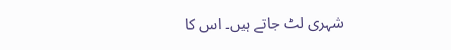شہری لٹ جاتے ہیں۔ اس کا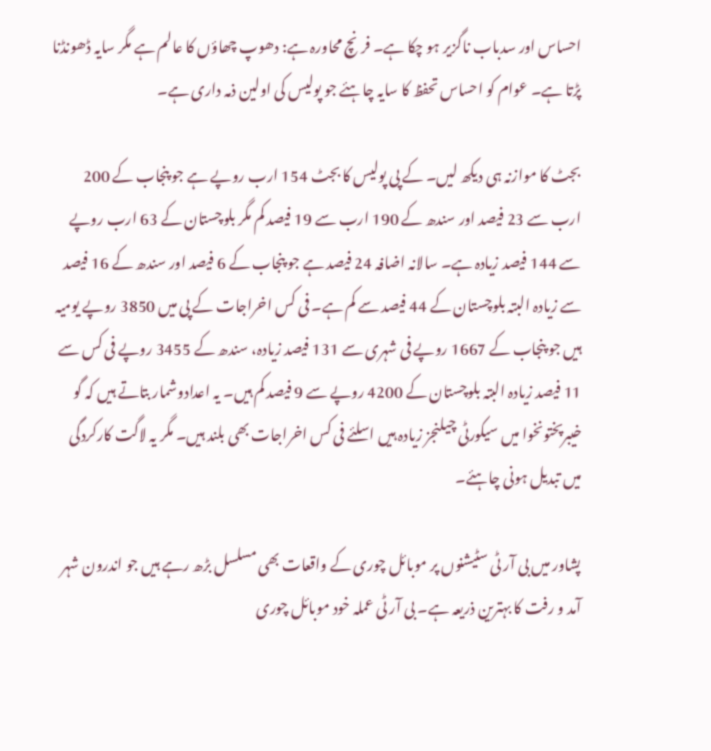احساس اور سدباب ناگزیر ہو چکا ہے۔ فرنچ محاورہ ہے: دھوپ چھاؤں کا عالم ہے مگر سایہ ڈھونڈنا پڑتا ہے۔ عوام کو احساس تحفظ کا سایہ چاہئے جو پولیس کی اولین ذمہ داری ہے۔

بجٹ کا موازنہ ہی دیکھ لیں۔ کے پی پولیس کا بجٹ 154 ارب روپے ہے جو پنجاب کے 200 ارب سے 23 فیصد اور سندھ کے 190 ارب سے 19 فیصد کم مگر بلوچستان کے 63 ارب روپے سے 144 فیصد زیادہ ہے۔ سالانہ اضافہ 24 فیصد ہے جو پنجاب کے 6 فیصد اور سندھ کے 16 فیصد سے زیادہ البتہ بلوچستان کے 44 فیصد سے کم ہے۔ فی کس اخراجات کے پی میں 3850 روپے یومیہ ہیں جو پنجاب کے 1667 روپے فی شہری سے 131 فیصد زیادہ، سندھ کے 3455 روپے فی کس سے 11 فیصد زیادہ البتہ بلوچستان کے 4200 روپے سے 9 فیصد کم ہیں۔ یہ اعدادوشمار بتاتے ہیں کہ گو خیبرپختونخوا میں سیکورٹی چیلنجز زیادہ ہیں اسلئے فی کس اخراجات بھی بلند ہیں۔ مگر یہ لاگت کارکردگی میں تبدیل ہونی چاہئے۔

پشاور میں بی آر ٹی سٹیشنوں پر موبائل چوری کے واقعات بھی مسلسل بڑھ رہے ہیں جو اندرون شہر آمد و رفت کا بہترین ذریعہ ہے۔ بی آر ٹی عملہ خود موبائل چوری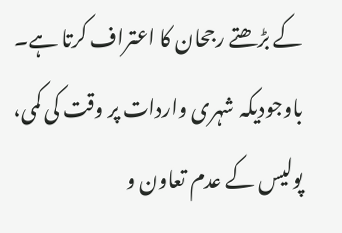کے بڑھتے رجحان کا اعتراف کرتا ہے۔ باوجودیکہ شہری واردات پر وقت کی کمی، پولیس کے عدم تعاون و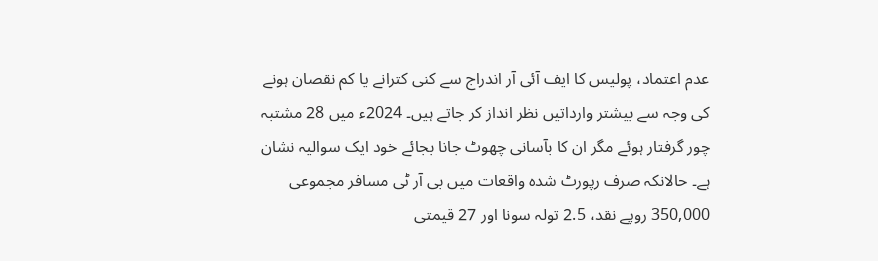عدم اعتماد، پولیس کا ایف آئی آر اندراج سے کنی کترانے یا کم نقصان ہونے کی وجہ سے بیشتر وارداتیں نظر انداز کر جاتے ہیں۔ 2024ء میں 28 مشتبہ چور گرفتار ہوئے مگر ان کا بآسانی چھوٹ جانا بجائے خود ایک سوالیہ نشان ہے۔ حالانکہ صرف رپورٹ شدہ واقعات میں بی آر ٹی مسافر مجموعی 350,000 روپے نقد، 2.5 تولہ سونا اور 27 قیمتی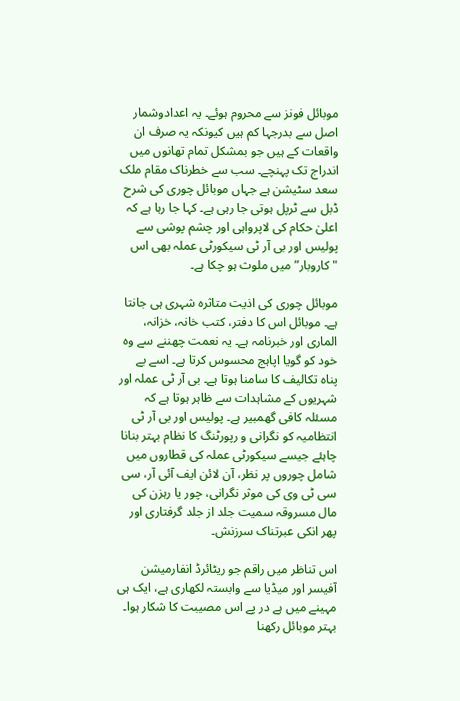موبائل فونز سے محروم ہوئے۔ یہ اعدادوشمار اصل سے بدرجہا کم ہیں کیونکہ یہ صرف ان واقعات کے ہیں جو بمشکل تمام تھانوں میں اندراج تک پہنچے۔ سب سے خطرناک مقام ملک سعد سٹیشن ہے جہاں موبائل چوری کی شرح ڈبل سے ٹرپل ہوتی جا رہی ہے۔ کہا جا رہا ہے کہ اعلیٰ حکام کی لاپرواہی اور چشم پوشی سے پولیس اور بی آر ٹی سیکورٹی عملہ بھی اس "کاروبار” میں ملوث ہو چکا ہے۔

موبائل چوری کی اذیت متاثرہ شہری ہی جانتا ہے۔ موبائل اس کا دفتر، کتب خانہ، خزانہ، الماری اور خبرنامہ ہے۔ یہ نعمت چھننے سے وہ خود کو گویا اپاہج محسوس کرتا ہے۔ اسے بے پناہ تکالیف کا سامنا ہوتا ہے۔ بی آر ٹی عملہ اور شہریوں کے مشاہدات سے ظاہر ہوتا ہے کہ مسئلہ کافی گھمبیر ہے۔ پولیس اور بی آر ٹی انتظامیہ کو نگرانی و رپورٹنگ کا نظام بہتر بنانا چاہئے جیسے سیکورٹی عملہ کی قطاروں میں شامل چوروں پر نظر، آن لائن ایف آئی آر، سی سی ٹی وی کی موثر نگرانی، چور یا رہزن کی مال مسروقہ سمیت جلد از جلد گرفتاری اور پھر انکی عبرتناک سرزنش۔

اس تناظر میں راقم جو ریٹائرڈ انفارمیشن آفیسر اور میڈیا سے وابستہ لکھاری ہے، ایک ہی مہینے میں ہے در پے اس مصیبت کا شکار ہوا۔ بہتر موبائل رکھنا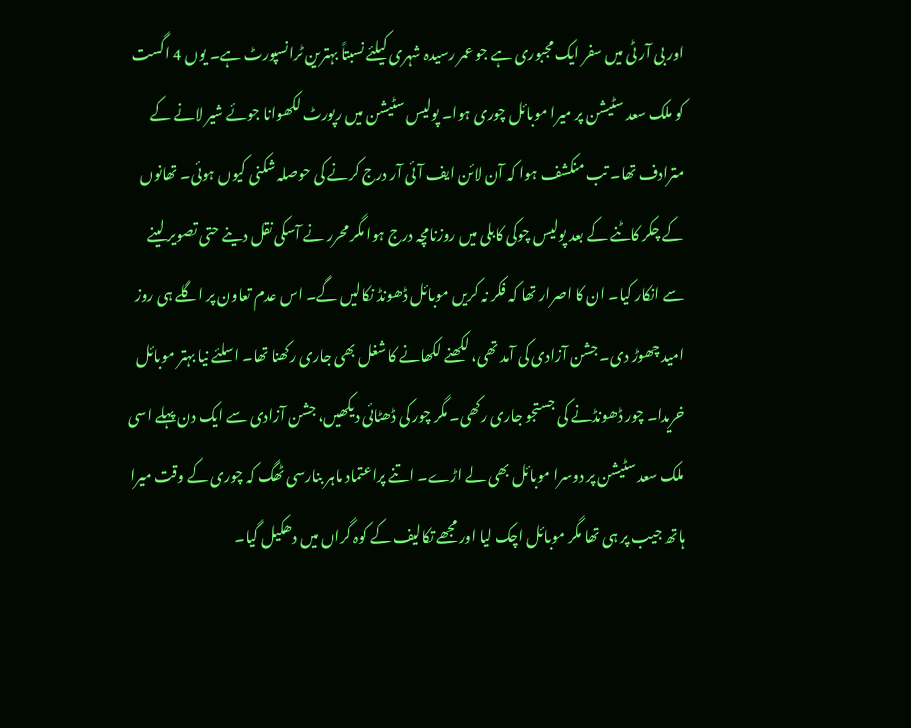اور بی آر ٹی میں سفر ایک مجبوری ہے جو عمر رسیدہ شہری کیلئے نسبتاً بہترین ٹرانسپورٹ ہے۔ یوں 4 اگست کو ملک سعد سٹیشن پر میرا موبائل چوری ہوا۔ پولیس سٹیشن میں رپورٹ لکھوانا جوئے شیر لانے کے مترادف تھا۔ تب منکشف ہوا کہ آن لائن ایف آئی آر درج کرنے کی حوصلہ شکنی کیوں ہوئی۔ تھانوں کے چکر کاٹنے کے بعد پولیس چوکی کابلی میں روزنامچہ درج ہوا مگر محرر نے آسکی نقل دینے حتی تصویر لینے سے انکار کیا۔ ان کا اصرار تھا کہ فکر نہ کریں موبائل ڈھونڈ نکالیں گے۔ اس عدم تعاون پر اگلے ہی روز امید چھوڑ دی۔ جشن آزادی کی آمد تھی، لکھنے لکھانے کا شغل بھی جاری رکھنا تھا۔ اسلئے نیا بہتر موبائل خریدا۔ چور ڈھونڈنے کی جستجو جاری رکھی۔ مگر چور کی ڈھٹائی دیکھیں، جشن آزادی سے ایک دن پہلے اسی ملک سعد سٹیشن پر دوسرا موبائل بھی لے اڑے۔ اتنے پراعتماد ماہر بنارسی ٹھگ کہ چوری کے وقت میرا ہاتھ جیب پر ہی تھا مگر موبائل اچک لیا اور مجھے تکالیف کے کوہ گراں میں دھکیل گیا۔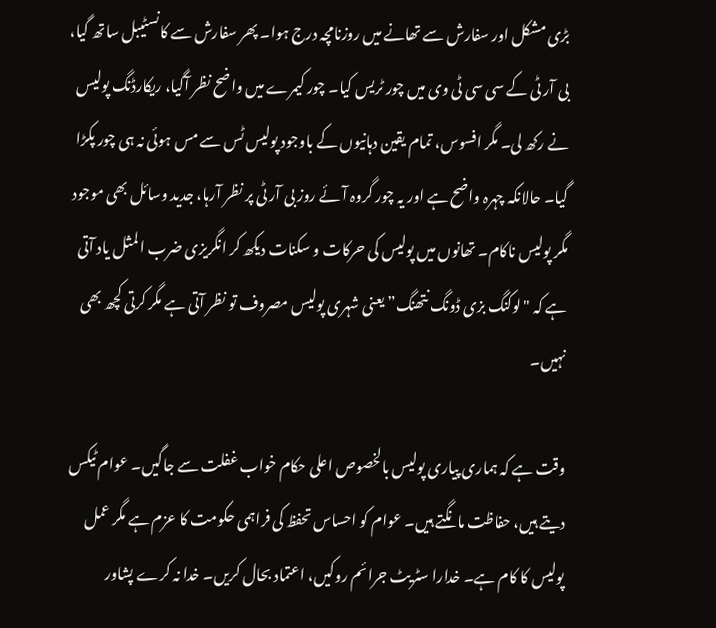بڑی مشکل اور سفارش سے تھانے میں روزنامچہ درج ہوا۔ پھر سفارش سے کانسٹیبل ساتھ گیا، بی آر ٹی کے سی سی ٹی وی میں چور ٹریس کیا۔ چور کیمرے میں واضح نظر آگیا، ریکارڈنگ پولیس نے رکھ لی۔ مگر افسوس، تمام یقین دہانیوں کے باوجود پولیس ٹس سے مس ہوئی نہ ہی چور پکڑا گیا۔ حالانکہ چہرہ واضح ہے اور یہ چور گروہ آئے روز بی آر ٹی پر نظر آرہا، جدید وسائل بھی موجود مگر پولیس ناکام۔ تھانوں میں پولیس کی حرکات و سکنات دیکھ کر انگریزی ضرب المثل یاد آتی ہے کہ "لوکنگ بزی ڈونگ نتھنگ” یعنی شہری پولیس مصروف تو نظر آتی ہے مگر کرتی کچھ بھی نہیں۔

وقت ہے کہ ہماری پیاری پولیس بالخصوص اعلی حکام خواب غفلت سے جاگیں۔ عوام ٹیکس دیتے ہیں، حفاظت مانگتے ہیں۔ عوام کو احساس تحفظ کی فراہمی حکومت کا عزم ہے مگر عمل پولیس کا کام ہے۔ خدارا سٹریٹ جرائم روکیں، اعتماد بحال کریں۔ خدا نہ کرے پشاور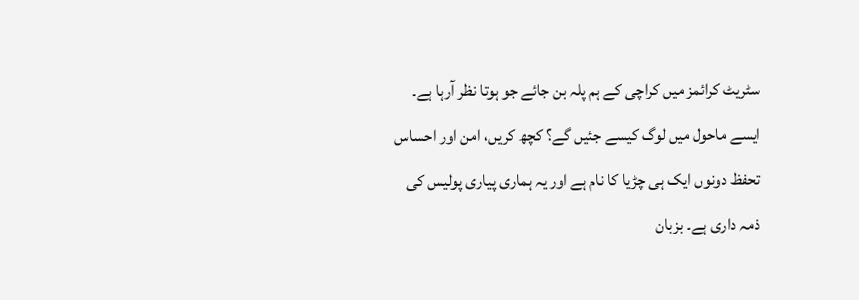سٹریٹ کرائمز میں کراچی کے ہم پلہ بن جائے جو ہوتا نظر آرہا ہے۔ ایسے ماحول میں لوگ کیسے جئیں گے؟ کچھ کریں، امن اور احساس تحفظ دونوں ایک ہی چڑیا کا نام ہے اور یہ ہماری پیاری پولیس کی ذمہ داری ہے۔ بزبان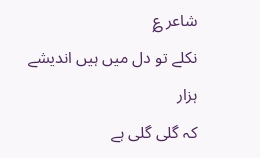شاعر ؏
نکلے تو دل میں ہیں اندیشے ہزار
کہ گلی گلی ہے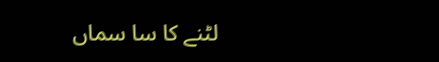لٹنے کا سا سماں